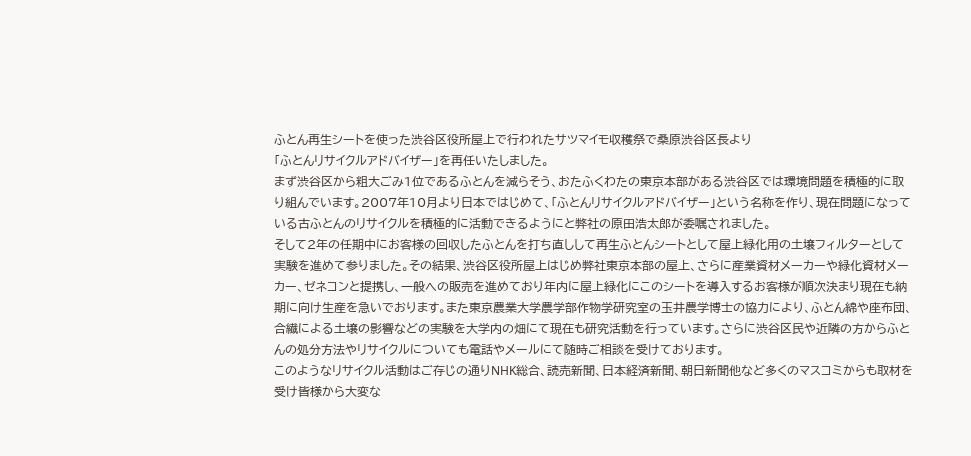ふとん再生シートを使った渋谷区役所屋上で行われたサツマイモ収穫祭で桑原渋谷区長より
「ふとんリサイクルアドバイザー」を再任いたしました。
まず渋谷区から粗大ごみ1位であるふとんを減らそう、おたふくわたの東京本部がある渋谷区では環境問題を積極的に取り組んでいます。2007年10月より日本ではじめて、「ふとんリサイクルアドバイザー」という名称を作り、現在問題になっている古ふとんのリサイクルを積極的に活動できるようにと弊社の原田浩太郎が委嘱されました。
そして2年の任期中にお客様の回収したふとんを打ち直しして再生ふとんシートとして屋上緑化用の土壌フィルターとして実験を進めて参りました。その結果、渋谷区役所屋上はじめ弊社東京本部の屋上、さらに産業資材メーカーや緑化資材メーカー、ゼネコンと提携し、一般への販売を進めており年内に屋上緑化にこのシートを導入するお客様が順次決まり現在も納期に向け生産を急いでおります。また東京農業大学農学部作物学研究室の玉井農学博士の協力により、ふとん綿や座布団、合繊による土壌の影響などの実験を大学内の畑にて現在も研究活動を行っています。さらに渋谷区民や近隣の方からふとんの処分方法やリサイクルについても電話やメールにて随時ご相談を受けております。
このようなリサイクル活動はご存じの通りNHK総合、読売新聞、日本経済新聞、朝日新聞他など多くのマスコミからも取材を受け皆様から大変な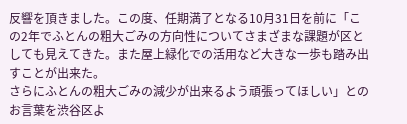反響を頂きました。この度、任期満了となる10月31日を前に「この2年でふとんの粗大ごみの方向性についてさまざまな課題が区としても見えてきた。また屋上緑化での活用など大きな一歩も踏み出すことが出来た。
さらにふとんの粗大ごみの減少が出来るよう頑張ってほしい」とのお言葉を渋谷区よ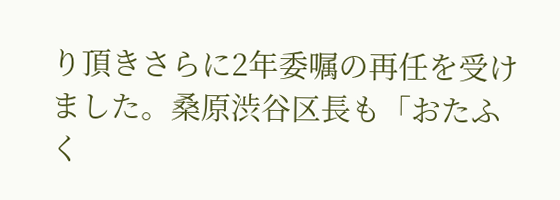り頂きさらに2年委嘱の再任を受けました。桑原渋谷区長も「おたふく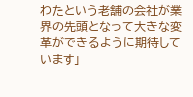わたという老舗の会社が業界の先頭となって大きな変革ができるように期待しています」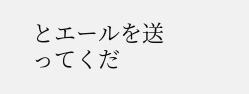とエールを送ってくだ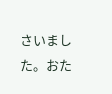さいました。おた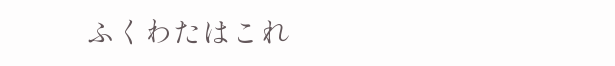ふくわたはこれ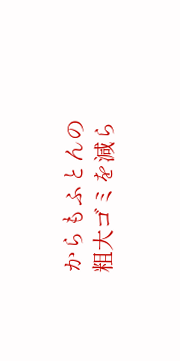からもふとんの粗大ゴミを減ら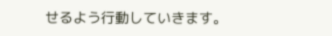せるよう行動していきます。